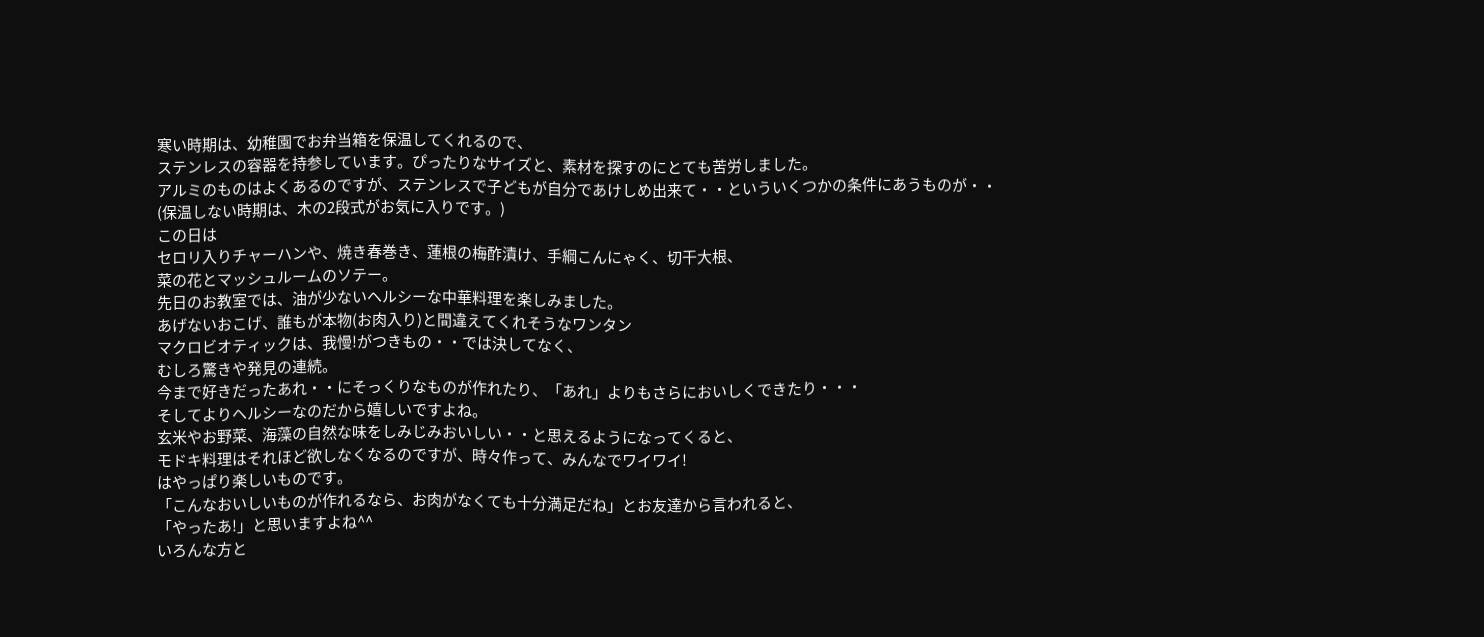寒い時期は、幼稚園でお弁当箱を保温してくれるので、
ステンレスの容器を持参しています。ぴったりなサイズと、素材を探すのにとても苦労しました。
アルミのものはよくあるのですが、ステンレスで子どもが自分であけしめ出来て・・といういくつかの条件にあうものが・・
(保温しない時期は、木の2段式がお気に入りです。)
この日は
セロリ入りチャーハンや、焼き春巻き、蓮根の梅酢漬け、手綱こんにゃく、切干大根、
菜の花とマッシュルームのソテー。
先日のお教室では、油が少ないヘルシーな中華料理を楽しみました。
あげないおこげ、誰もが本物(お肉入り)と間違えてくれそうなワンタン
マクロビオティックは、我慢!がつきもの・・では決してなく、
むしろ驚きや発見の連続。
今まで好きだったあれ・・にそっくりなものが作れたり、「あれ」よりもさらにおいしくできたり・・・
そしてよりヘルシーなのだから嬉しいですよね。
玄米やお野菜、海藻の自然な味をしみじみおいしい・・と思えるようになってくると、
モドキ料理はそれほど欲しなくなるのですが、時々作って、みんなでワイワイ!
はやっぱり楽しいものです。
「こんなおいしいものが作れるなら、お肉がなくても十分満足だね」とお友達から言われると、
「やったあ!」と思いますよね^^
いろんな方と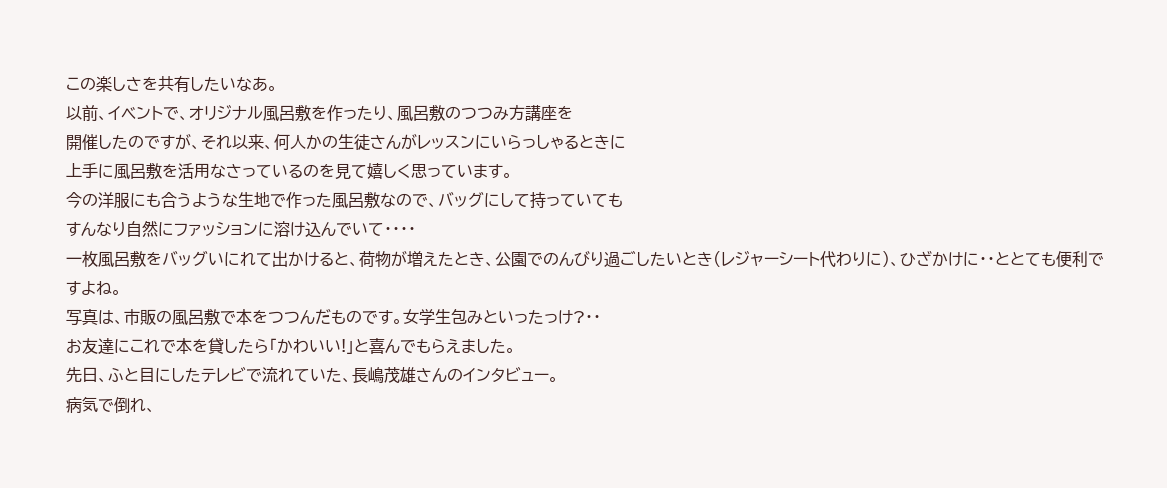この楽しさを共有したいなあ。
以前、イベントで、オリジナル風呂敷を作ったり、風呂敷のつつみ方講座を
開催したのですが、それ以来、何人かの生徒さんがレッスンにいらっしゃるときに
上手に風呂敷を活用なさっているのを見て嬉しく思っています。
今の洋服にも合うような生地で作った風呂敷なので、バッグにして持っていても
すんなり自然にファッションに溶け込んでいて・・・・
一枚風呂敷をバッグいにれて出かけると、荷物が増えたとき、公園でのんびり過ごしたいとき(レジャーシート代わりに)、ひざかけに・・ととても便利ですよね。
写真は、市販の風呂敷で本をつつんだものです。女学生包みといったっけ?・・
お友達にこれで本を貸したら「かわいい!」と喜んでもらえました。
先日、ふと目にしたテレビで流れていた、長嶋茂雄さんのインタビュー。
病気で倒れ、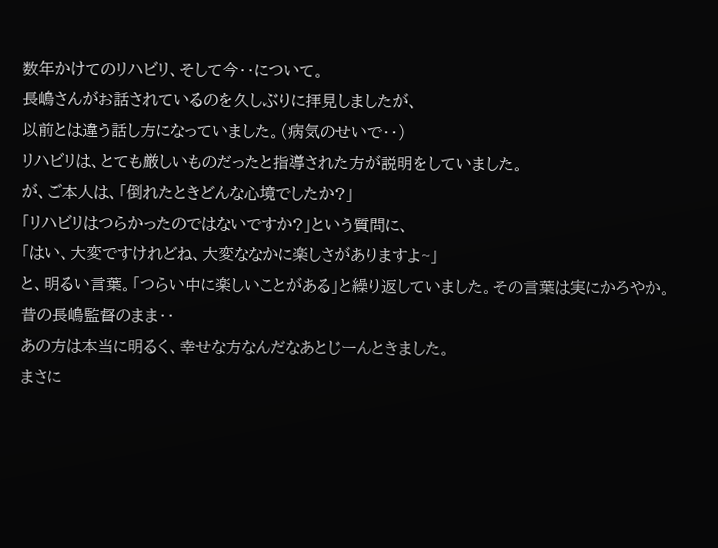数年かけてのリハビリ、そして今・・について。
長嶋さんがお話されているのを久しぶりに拝見しましたが、
以前とは違う話し方になっていました。(病気のせいで・・)
リハビリは、とても厳しいものだったと指導された方が説明をしていました。
が、ご本人は、「倒れたときどんな心境でしたか?」
「リハビリはつらかったのではないですか?」という質問に、
「はい、大変ですけれどね、大変ななかに楽しさがありますよ~」
と、明るい言葉。「つらい中に楽しいことがある」と繰り返していました。その言葉は実にかろやか。
昔の長嶋監督のまま・・
あの方は本当に明るく、幸せな方なんだなあとじーんときました。
まさに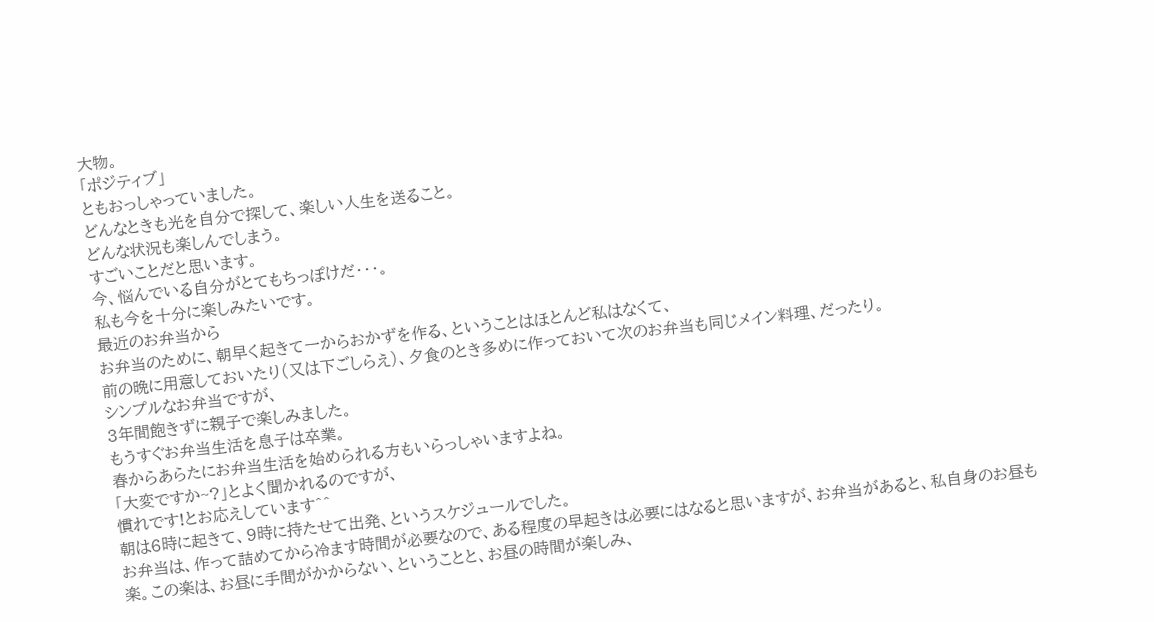大物。
「ポジティブ」
ともおっしゃっていました。
どんなときも光を自分で探して、楽しい人生を送ること。
どんな状況も楽しんでしまう。
すごいことだと思います。
今、悩んでいる自分がとてもちっぽけだ・・・。
私も今を十分に楽しみたいです。
最近のお弁当から
お弁当のために、朝早く起きて一からおかずを作る、ということはほとんど私はなくて、
前の晩に用意しておいたり(又は下ごしらえ)、夕食のとき多めに作っておいて次のお弁当も同じメイン料理、だったり。
シンプルなお弁当ですが、
3年間飽きずに親子で楽しみました。
もうすぐお弁当生活を息子は卒業。
春からあらたにお弁当生活を始められる方もいらっしゃいますよね。
「大変ですか~?」とよく聞かれるのですが、
慣れです!とお応えしています^^
朝は6時に起きて、9時に持たせて出発、というスケジュールでした。
お弁当は、作って詰めてから冷ます時間が必要なので、ある程度の早起きは必要にはなると思いますが、お弁当があると、私自身のお昼も楽。この楽は、お昼に手間がかからない、ということと、お昼の時間が楽しみ、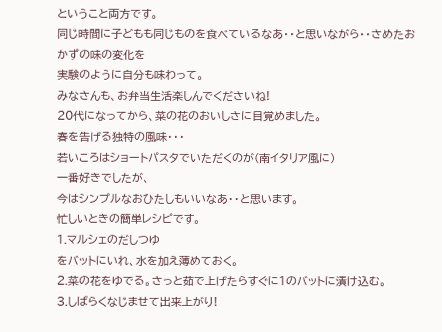ということ両方です。
同じ時間に子どもも同じものを食べているなあ・・と思いながら・・さめたおかずの味の変化を
実験のように自分も味わって。
みなさんも、お弁当生活楽しんでくださいね!
20代になってから、菜の花のおいしさに目覚めました。
春を告げる独特の風味・・・
若いころはショートパスタでいただくのが(南イタリア風に)
一番好きでしたが、
今はシンプルなおひたしもいいなあ・・と思います。
忙しいときの簡単レシピです。
1.マルシェのだしつゆ
をバットにいれ、水を加え薄めておく。
2.菜の花をゆでる。さっと茹で上げたらすぐに1のバットに漬け込む。
3.しばらくなじませて出来上がり!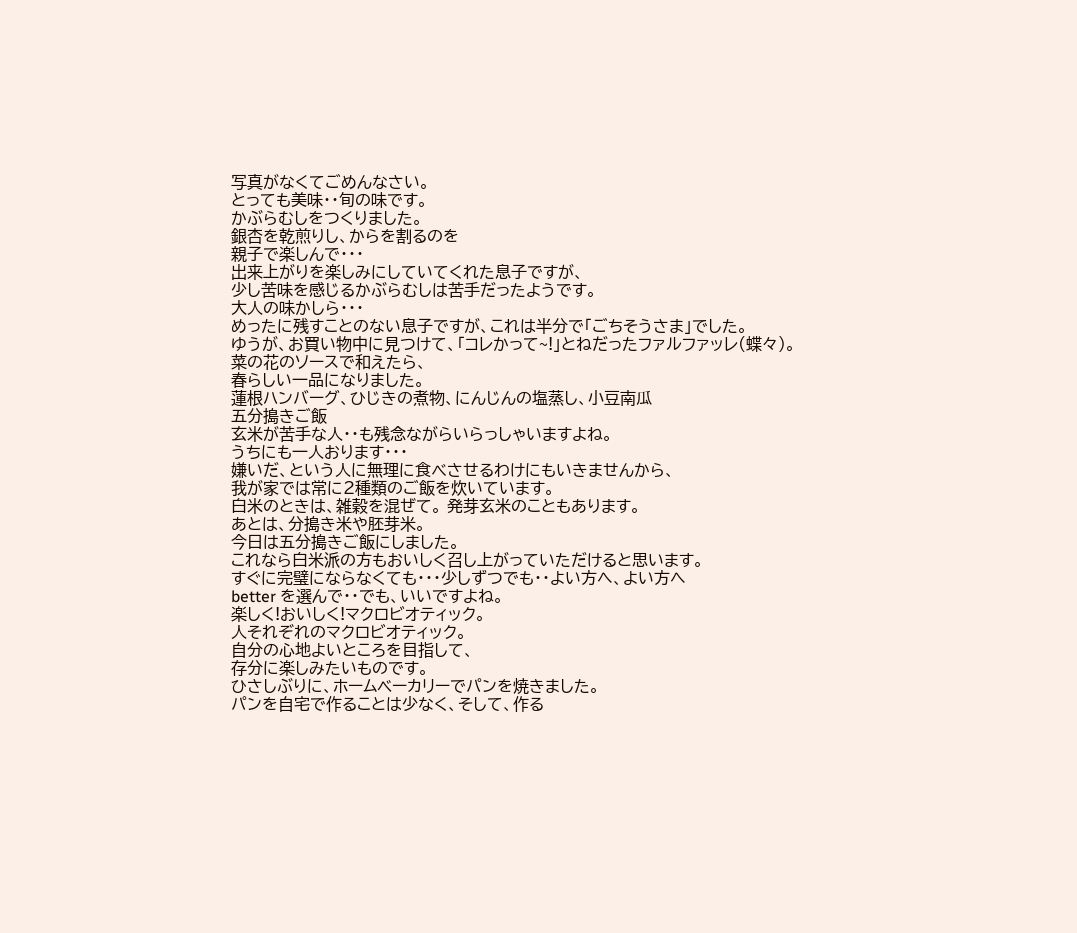写真がなくてごめんなさい。
とっても美味・・旬の味です。
かぶらむしをつくりました。
銀杏を乾煎りし、からを割るのを
親子で楽しんで・・・
出来上がりを楽しみにしていてくれた息子ですが、
少し苦味を感じるかぶらむしは苦手だったようです。
大人の味かしら・・・
めったに残すことのない息子ですが、これは半分で「ごちそうさま」でした。
ゆうが、お買い物中に見つけて、「コレかって~!」とねだったファルファッレ(蝶々)。
菜の花のソースで和えたら、
春らしい一品になりました。
蓮根ハンバーグ、ひじきの煮物、にんじんの塩蒸し、小豆南瓜
五分搗きご飯
玄米が苦手な人・・も残念ながらいらっしゃいますよね。
うちにも一人おります・・・
嫌いだ、という人に無理に食べさせるわけにもいきませんから、
我が家では常に2種類のご飯を炊いています。
白米のときは、雑穀を混ぜて。 発芽玄米のこともあります。
あとは、分搗き米や胚芽米。
今日は五分搗きご飯にしました。
これなら白米派の方もおいしく召し上がっていただけると思います。
すぐに完璧にならなくても・・・少しずつでも・・よい方へ、よい方へ
better を選んで・・でも、いいですよね。
楽しく!おいしく!マクロビオティック。
人それぞれのマクロビオティック。
自分の心地よいところを目指して、
存分に楽しみたいものです。
ひさしぶりに、ホームベーカリーでパンを焼きました。
パンを自宅で作ることは少なく、そして、作る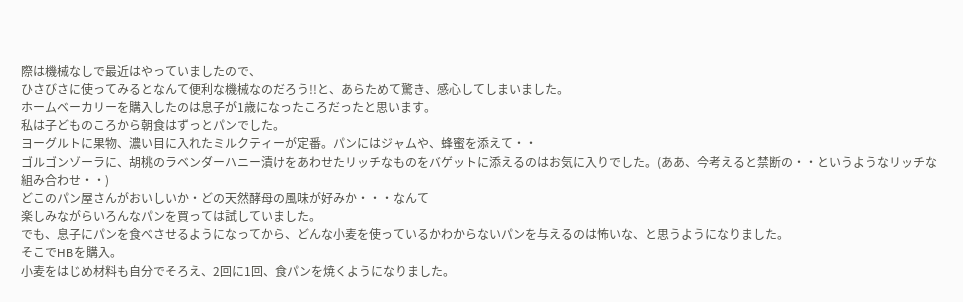際は機械なしで最近はやっていましたので、
ひさびさに使ってみるとなんて便利な機械なのだろう!!と、あらためて驚き、感心してしまいました。
ホームベーカリーを購入したのは息子が1歳になったころだったと思います。
私は子どものころから朝食はずっとパンでした。
ヨーグルトに果物、濃い目に入れたミルクティーが定番。パンにはジャムや、蜂蜜を添えて・・
ゴルゴンゾーラに、胡桃のラベンダーハニー漬けをあわせたリッチなものをバゲットに添えるのはお気に入りでした。(ああ、今考えると禁断の・・というようなリッチな組み合わせ・・)
どこのパン屋さんがおいしいか・どの天然酵母の風味が好みか・・・なんて
楽しみながらいろんなパンを買っては試していました。
でも、息子にパンを食べさせるようになってから、どんな小麦を使っているかわからないパンを与えるのは怖いな、と思うようになりました。
そこでHBを購入。
小麦をはじめ材料も自分でそろえ、2回に1回、食パンを焼くようになりました。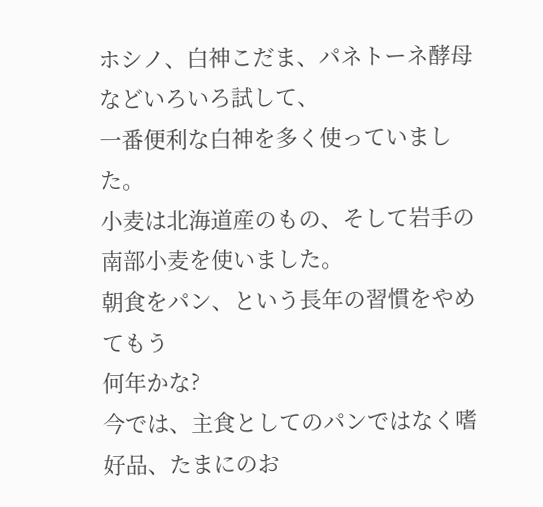ホシノ、白神こだま、パネトーネ酵母などいろいろ試して、
一番便利な白神を多く使っていました。
小麦は北海道産のもの、そして岩手の南部小麦を使いました。
朝食をパン、という長年の習慣をやめてもう
何年かな?
今では、主食としてのパンではなく嗜好品、たまにのお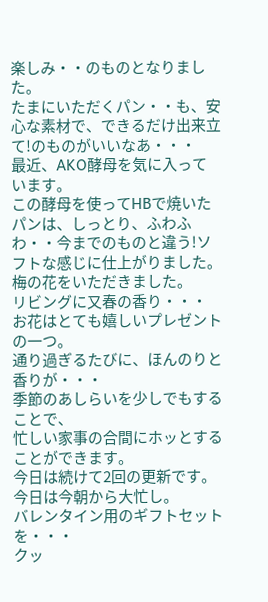楽しみ・・のものとなりました。
たまにいただくパン・・も、安心な素材で、できるだけ出来立て!のものがいいなあ・・・
最近、AKO酵母を気に入っています。
この酵母を使ってHBで焼いたパンは、しっとり、ふわふわ・・今までのものと違う!ソフトな感じに仕上がりました。
梅の花をいただきました。
リビングに又春の香り・・・
お花はとても嬉しいプレゼントの一つ。
通り過ぎるたびに、ほんのりと香りが・・・
季節のあしらいを少しでもすることで、
忙しい家事の合間にホッとすることができます。
今日は続けて2回の更新です。
今日は今朝から大忙し。
バレンタイン用のギフトセットを・・・
クッ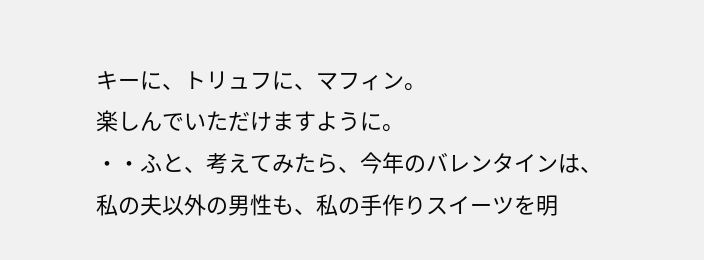キーに、トリュフに、マフィン。
楽しんでいただけますように。
・・ふと、考えてみたら、今年のバレンタインは、
私の夫以外の男性も、私の手作りスイーツを明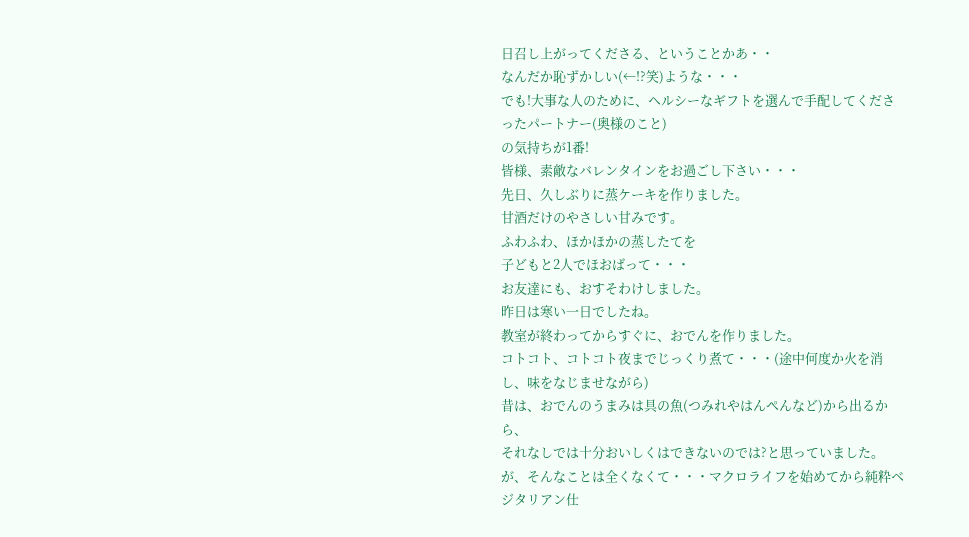日召し上がってくださる、ということかあ・・
なんだか恥ずかしい(←!?笑)ような・・・
でも!大事な人のために、ヘルシーなギフトを選んで手配してくださったパートナー(奥様のこと)
の気持ちが1番!
皆様、素敵なバレンタインをお過ごし下さい・・・
先日、久しぶりに蒸ケーキを作りました。
甘酒だけのやさしい甘みです。
ふわふわ、ほかほかの蒸したてを
子どもと2人でほおばって・・・
お友達にも、おすそわけしました。
昨日は寒い一日でしたね。
教室が終わってからすぐに、おでんを作りました。
コトコト、コトコト夜までじっくり煮て・・・(途中何度か火を消し、味をなじませながら)
昔は、おでんのうまみは具の魚(つみれやはんぺんなど)から出るから、
それなしでは十分おいしくはできないのでは?と思っていました。
が、そんなことは全くなくて・・・マクロライフを始めてから純粋ベジタリアン仕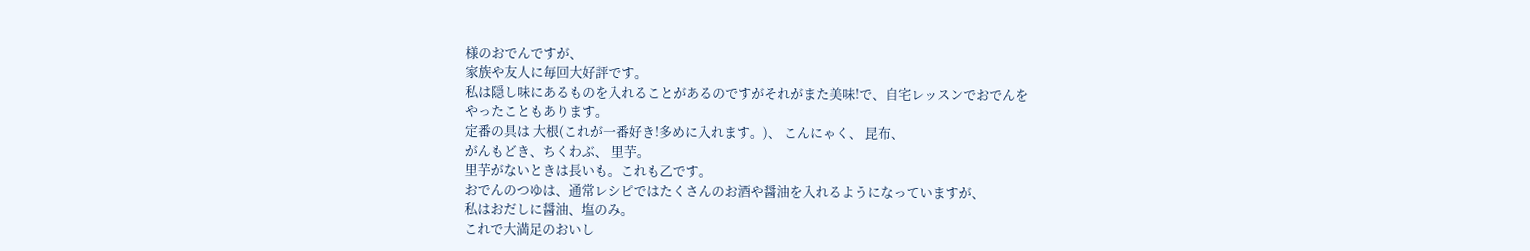様のおでんですが、
家族や友人に毎回大好評です。
私は隠し味にあるものを入れることがあるのですがそれがまた美味!で、自宅レッスンでおでんを
やったこともあります。
定番の具は 大根(これが一番好き!多めに入れます。)、 こんにゃく、 昆布、
がんもどき、ちくわぶ、 里芋。
里芋がないときは長いも。これも乙です。
おでんのつゆは、通常レシピではたくさんのお酒や醤油を入れるようになっていますが、
私はおだしに醤油、塩のみ。
これで大満足のおいし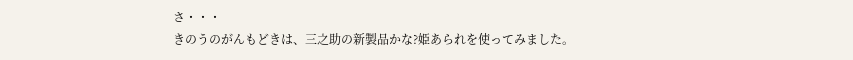さ・・・
きのうのがんもどきは、三之助の新製品かな?姫あられを使ってみました。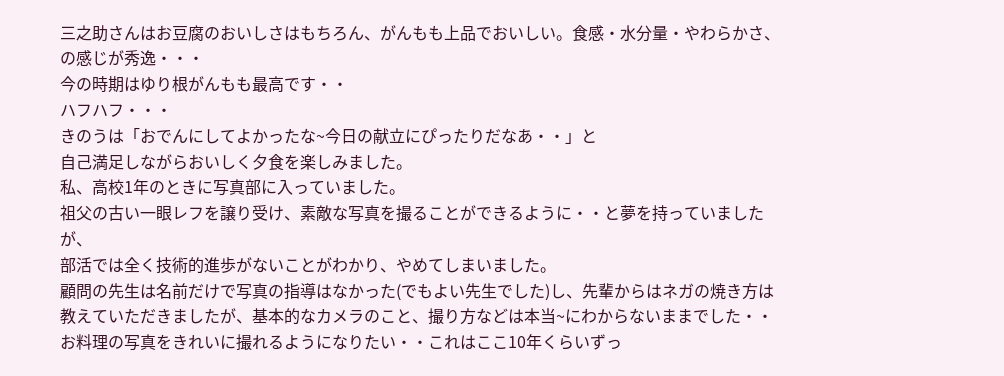三之助さんはお豆腐のおいしさはもちろん、がんもも上品でおいしい。食感・水分量・やわらかさ、の感じが秀逸・・・
今の時期はゆり根がんもも最高です・・
ハフハフ・・・
きのうは「おでんにしてよかったな~今日の献立にぴったりだなあ・・」と
自己満足しながらおいしく夕食を楽しみました。
私、高校1年のときに写真部に入っていました。
祖父の古い一眼レフを譲り受け、素敵な写真を撮ることができるように・・と夢を持っていましたが、
部活では全く技術的進歩がないことがわかり、やめてしまいました。
顧問の先生は名前だけで写真の指導はなかった(でもよい先生でした)し、先輩からはネガの焼き方は教えていただきましたが、基本的なカメラのこと、撮り方などは本当~にわからないままでした・・
お料理の写真をきれいに撮れるようになりたい・・これはここ10年くらいずっ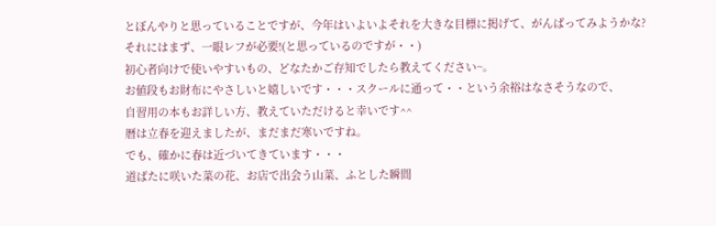とぼんやりと思っていることですが、今年はいよいよそれを大きな目標に掲げて、がんばってみようかな?
それにはまず、一眼レフが必要!(と思っているのですが・・)
初心者向けで使いやすいもの、どなたかご存知でしたら教えてください~。
お値段もお財布にやさしいと嬉しいです・・・スクールに通って・・という余裕はなさそうなので、
自習用の本もお詳しい方、教えていただけると幸いです^^
暦は立春を迎えましたが、まだまだ寒いですね。
でも、確かに春は近づいてきています・・・
道ばたに咲いた菜の花、お店で出会う山菜、ふとした瞬間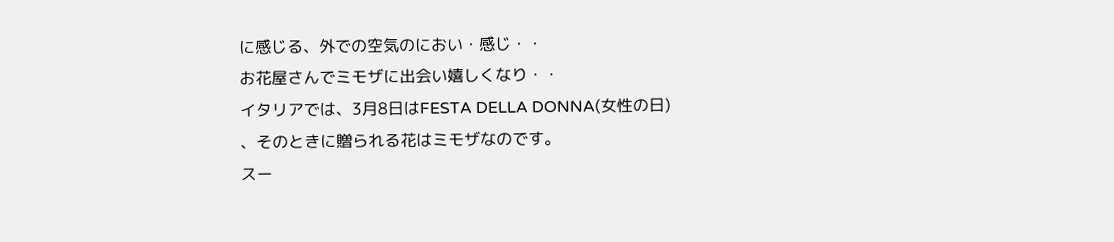に感じる、外での空気のにおい・感じ・・
お花屋さんでミモザに出会い嬉しくなり・・
イタリアでは、3月8日はFESTA DELLA DONNA(女性の日)
、そのときに贈られる花はミモザなのです。
スー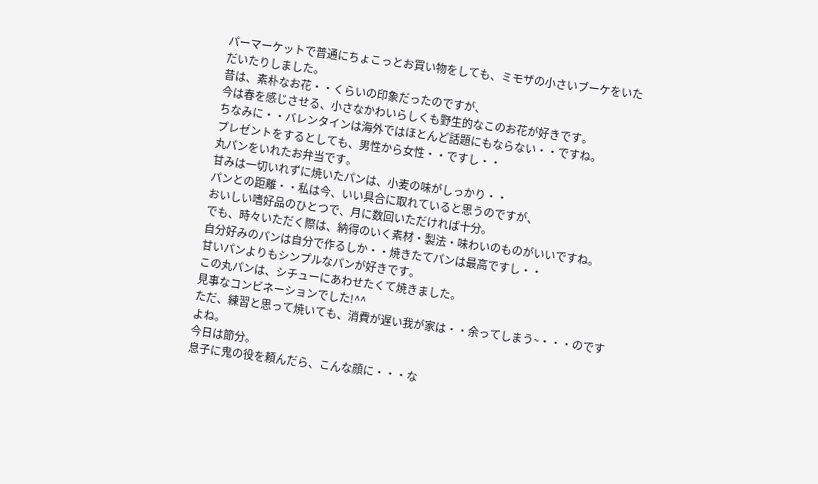パーマーケットで普通にちょこっとお買い物をしても、ミモザの小さいブーケをいただいたりしました。
昔は、素朴なお花・・くらいの印象だったのですが、
今は春を感じさせる、小さなかわいらしくも野生的なこのお花が好きです。
ちなみに・・バレンタインは海外ではほとんど話題にもならない・・ですね。
プレゼントをするとしても、男性から女性・・ですし・・
丸パンをいれたお弁当です。
甘みは一切いれずに焼いたパンは、小麦の味がしっかり・・
パンとの距離・・私は今、いい具合に取れていると思うのですが、
おいしい嗜好品のひとつで、月に数回いただければ十分。
でも、時々いただく際は、納得のいく素材・製法・味わいのものがいいですね。
自分好みのパンは自分で作るしか・・焼きたてパンは最高ですし・・
甘いパンよりもシンプルなパンが好きです。
この丸パンは、シチューにあわせたくて焼きました。
見事なコンビネーションでした!^^
ただ、練習と思って焼いても、消費が遅い我が家は・・余ってしまう~・・・のですよね。
今日は節分。
息子に鬼の役を頼んだら、こんな顔に・・・な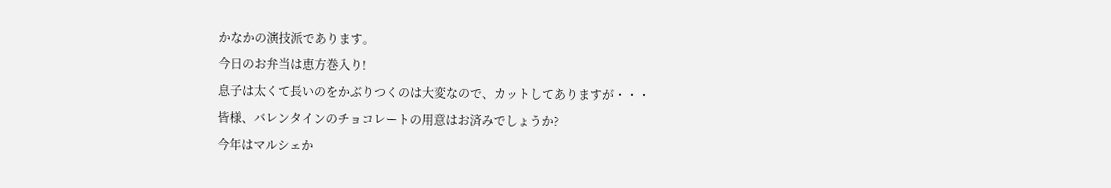かなかの演技派であります。
今日のお弁当は恵方巻入り!
息子は太くて長いのをかぶりつくのは大変なので、カットしてありますが・・・
皆様、バレンタインのチョコレートの用意はお済みでしょうか?
今年はマルシェか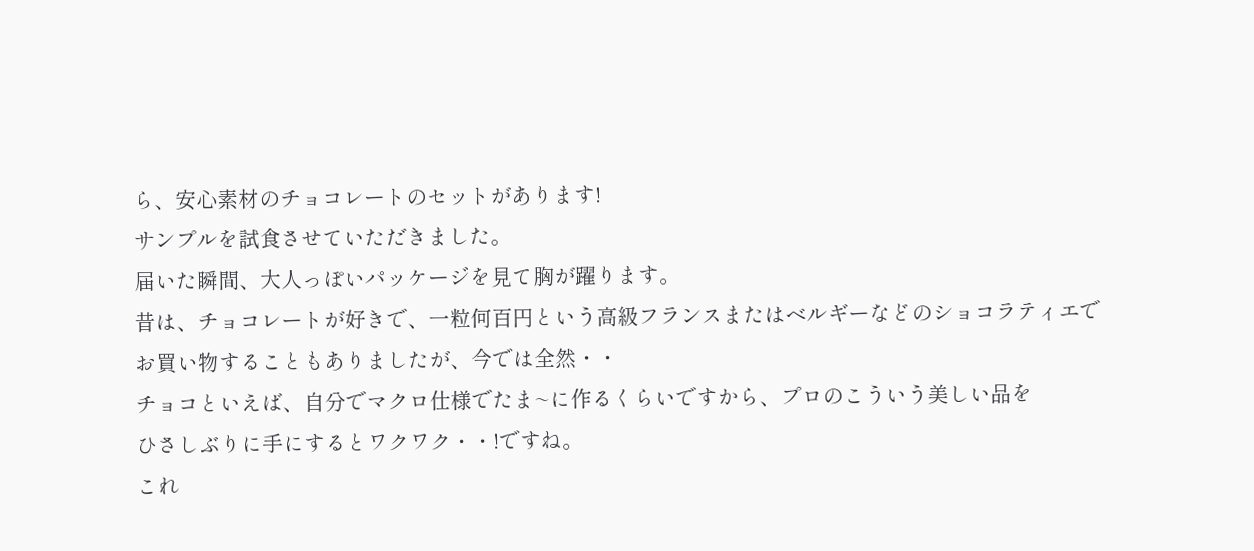ら、安心素材のチョコレートのセットがあります!
サンプルを試食させていただきました。
届いた瞬間、大人っぽいパッケージを見て胸が躍ります。
昔は、チョコレートが好きで、一粒何百円という高級フランスまたはベルギーなどのショコラティエで
お買い物することもありましたが、今では全然・・
チョコといえば、自分でマクロ仕様でたま~に作るくらいですから、プロのこういう美しい品を
ひさしぶりに手にするとワクワク・・!ですね。
これ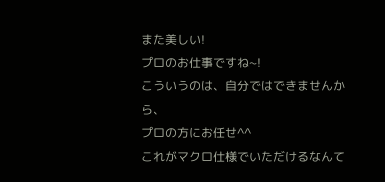また美しい!
プロのお仕事ですね~!
こういうのは、自分ではできませんから、
プロの方にお任せ^^
これがマクロ仕様でいただけるなんて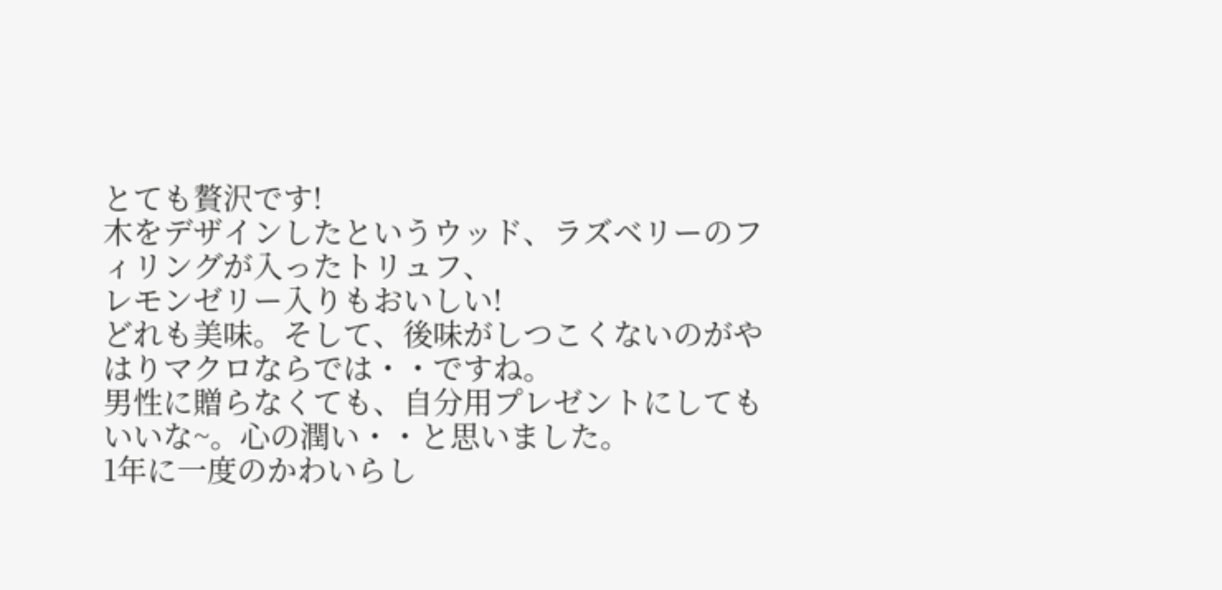とても贅沢です!
木をデザインしたというウッド、ラズベリーのフィリングが入ったトリュフ、
レモンゼリー入りもおいしい!
どれも美味。そして、後味がしつこくないのがやはりマクロならでは・・ですね。
男性に贈らなくても、自分用プレゼントにしてもいいな~。心の潤い・・と思いました。
1年に一度のかわいらし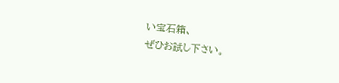い宝石箱、
ぜひお試し下さい。